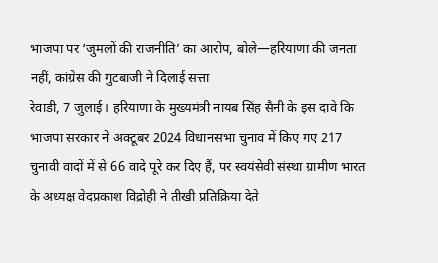भाजपा पर ‘जुमलों की राजनीति’ का आरोप, बोले—हरियाणा की जनता नहीं, कांग्रेस की गुटबाजी ने दिलाई सत्ता
रेवाडी, 7 जुलाई। हरियाणा के मुख्यमंत्री नायब सिंह सैनी के इस दावे कि भाजपा सरकार ने अक्टूबर 2024 विधानसभा चुनाव में किए गए 217 चुनावी वादों में से 66 वादे पूरे कर दिए हैं, पर स्वयंसेवी संस्था ग्रामीण भारत के अध्यक्ष वेदप्रकाश विद्रोही ने तीखी प्रतिक्रिया देते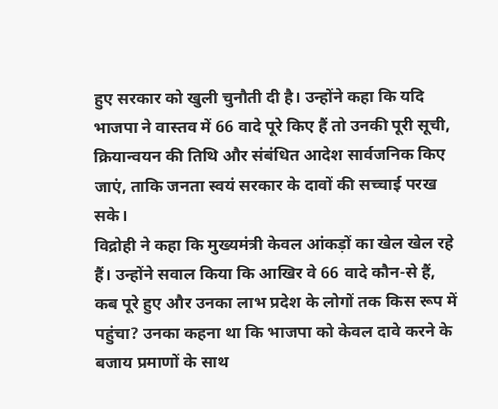हुए सरकार को खुली चुनौती दी है। उन्होंने कहा कि यदि भाजपा ने वास्तव में 66 वादे पूरे किए हैं तो उनकी पूरी सूची, क्रियान्वयन की तिथि और संबंधित आदेश सार्वजनिक किए जाएं, ताकि जनता स्वयं सरकार के दावों की सच्चाई परख सके।
विद्रोही ने कहा कि मुख्यमंत्री केवल आंकड़ों का खेल खेल रहे हैं। उन्होंने सवाल किया कि आखिर वे 66 वादे कौन-से हैं, कब पूरे हुए और उनका लाभ प्रदेश के लोगों तक किस रूप में पहुंचा? उनका कहना था कि भाजपा को केवल दावे करने के बजाय प्रमाणों के साथ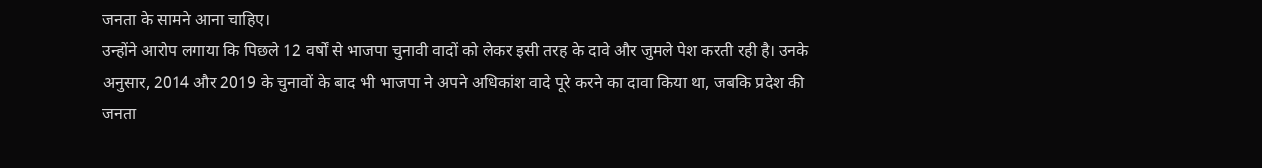जनता के सामने आना चाहिए।
उन्होंने आरोप लगाया कि पिछले 12 वर्षों से भाजपा चुनावी वादों को लेकर इसी तरह के दावे और जुमले पेश करती रही है। उनके अनुसार, 2014 और 2019 के चुनावों के बाद भी भाजपा ने अपने अधिकांश वादे पूरे करने का दावा किया था, जबकि प्रदेश की जनता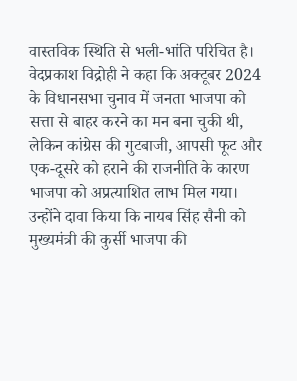वास्तविक स्थिति से भली-भांति परिचित है।
वेदप्रकाश विद्रोही ने कहा कि अक्टूबर 2024 के विधानसभा चुनाव में जनता भाजपा को सत्ता से बाहर करने का मन बना चुकी थी, लेकिन कांग्रेस की गुटबाजी, आपसी फूट और एक-दूसरे को हराने की राजनीति के कारण भाजपा को अप्रत्याशित लाभ मिल गया। उन्होंने दावा किया कि नायब सिंह सैनी को मुख्यमंत्री की कुर्सी भाजपा की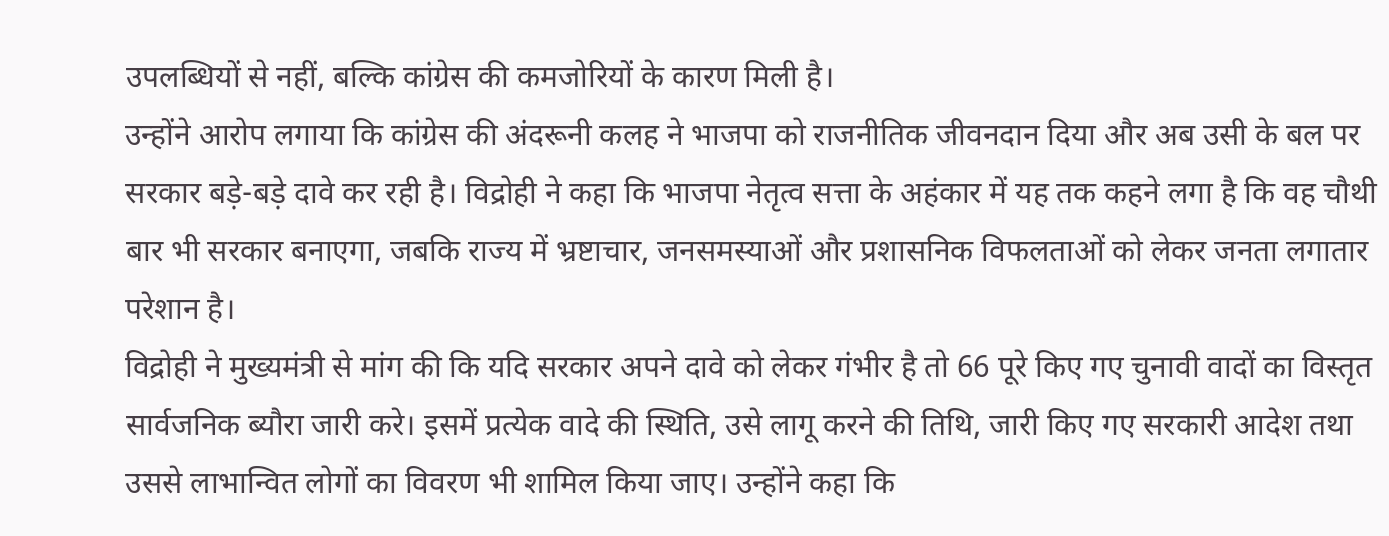उपलब्धियों से नहीं, बल्कि कांग्रेस की कमजोरियों के कारण मिली है।
उन्होंने आरोप लगाया कि कांग्रेस की अंदरूनी कलह ने भाजपा को राजनीतिक जीवनदान दिया और अब उसी के बल पर सरकार बड़े-बड़े दावे कर रही है। विद्रोही ने कहा कि भाजपा नेतृत्व सत्ता के अहंकार में यह तक कहने लगा है कि वह चौथी बार भी सरकार बनाएगा, जबकि राज्य में भ्रष्टाचार, जनसमस्याओं और प्रशासनिक विफलताओं को लेकर जनता लगातार परेशान है।
विद्रोही ने मुख्यमंत्री से मांग की कि यदि सरकार अपने दावे को लेकर गंभीर है तो 66 पूरे किए गए चुनावी वादों का विस्तृत सार्वजनिक ब्यौरा जारी करे। इसमें प्रत्येक वादे की स्थिति, उसे लागू करने की तिथि, जारी किए गए सरकारी आदेश तथा उससे लाभान्वित लोगों का विवरण भी शामिल किया जाए। उन्होंने कहा कि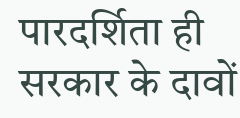पारदर्शिता ही सरकार के दावों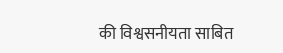की विश्वसनीयता साबित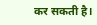कर सकती है।